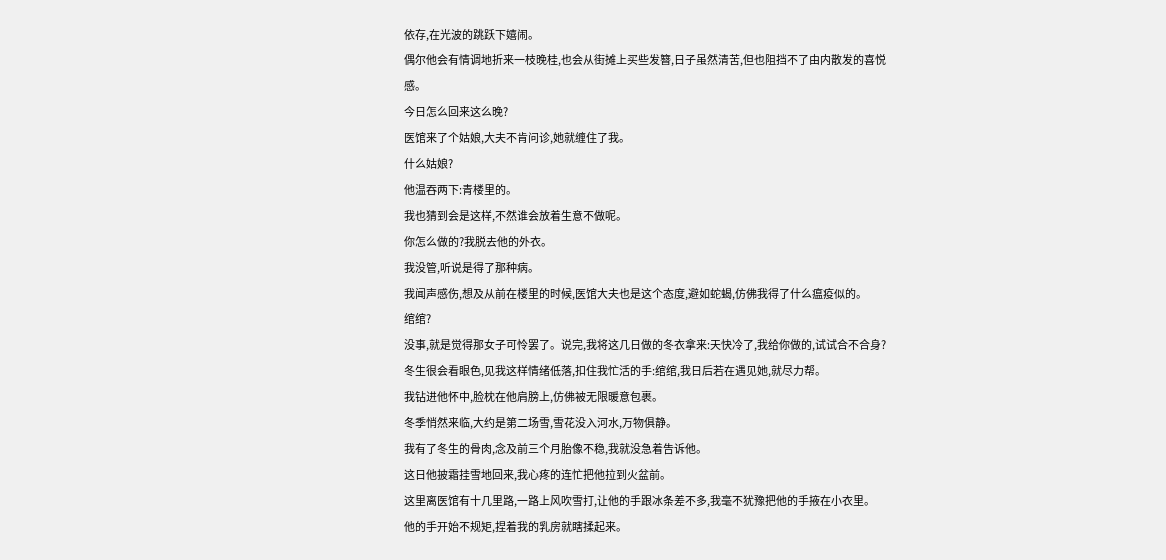依存,在光波的跳跃下嬉闹。
偶尔他会有情调地折来一枝晚桂,也会从街摊上买些发簪,日子虽然清苦,但也阻挡不了由内散发的喜悦感。
今日怎么回来这么晚?
医馆来了个姑娘,大夫不肯问诊,她就缠住了我。
什么姑娘?
他温吞两下:青楼里的。
我也猜到会是这样,不然谁会放着生意不做呢。
你怎么做的?我脱去他的外衣。
我没管,听说是得了那种病。
我闻声感伤,想及从前在楼里的时候,医馆大夫也是这个态度,避如蛇蝎,仿佛我得了什么瘟疫似的。
绾绾?
没事,就是觉得那女子可怜罢了。说完,我将这几日做的冬衣拿来:天快冷了,我给你做的,试试合不合身?
冬生很会看眼色,见我这样情绪低落,扣住我忙活的手:绾绾,我日后若在遇见她,就尽力帮。
我钻进他怀中,脸枕在他肩膀上,仿佛被无限暖意包裹。
冬季悄然来临,大约是第二场雪,雪花没入河水,万物俱静。
我有了冬生的骨肉,念及前三个月胎像不稳,我就没急着告诉他。
这日他披霜挂雪地回来,我心疼的连忙把他拉到火盆前。
这里离医馆有十几里路,一路上风吹雪打,让他的手跟冰条差不多,我毫不犹豫把他的手掖在小衣里。
他的手开始不规矩,捏着我的乳房就瞎揉起来。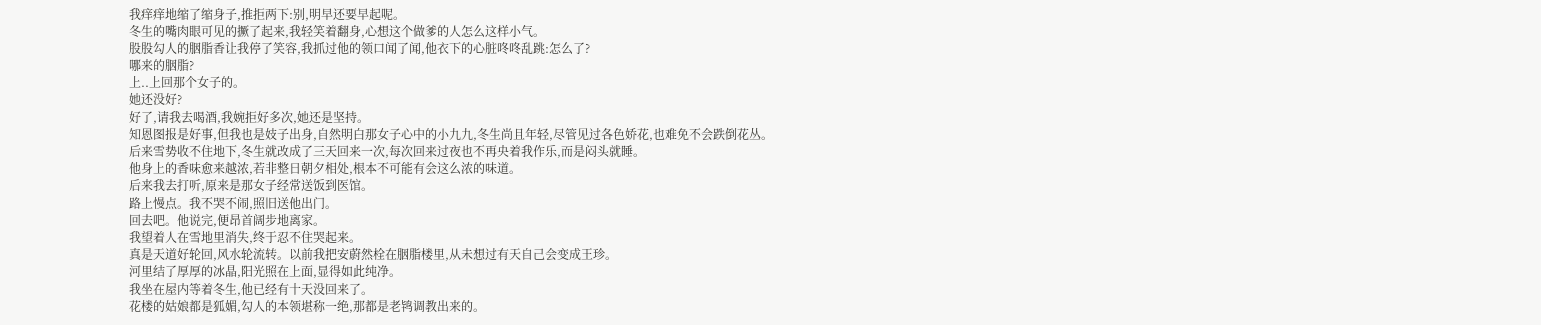我痒痒地缩了缩身子,推拒两下:别,明早还要早起呢。
冬生的嘴肉眼可见的撅了起来,我轻笑着翻身,心想这个做爹的人怎么这样小气。
股股勾人的胭脂香让我停了笑容,我抓过他的领口闻了闻,他衣下的心脏咚咚乱跳:怎么了?
哪来的胭脂?
上..上回那个女子的。
她还没好?
好了,请我去喝酒,我婉拒好多次,她还是坚持。
知恩图报是好事,但我也是妓子出身,自然明白那女子心中的小九九,冬生尚且年轻,尽管见过各色娇花,也难免不会跌倒花丛。
后来雪势收不住地下,冬生就改成了三天回来一次,每次回来过夜也不再央着我作乐,而是闷头就睡。
他身上的香味愈来越浓,若非整日朝夕相处,根本不可能有会这么浓的味道。
后来我去打听,原来是那女子经常送饭到医馆。
路上慢点。我不哭不闹,照旧送他出门。
回去吧。他说完,便昂首阔步地离家。
我望着人在雪地里消失,终于忍不住哭起来。
真是天道好轮回,风水轮流转。以前我把安蔚然栓在胭脂楼里,从未想过有天自己会变成王珍。
河里结了厚厚的冰晶,阳光照在上面,显得如此纯净。
我坐在屋内等着冬生,他已经有十天没回来了。
花楼的姑娘都是狐媚,勾人的本领堪称一绝,那都是老鸨调教出来的。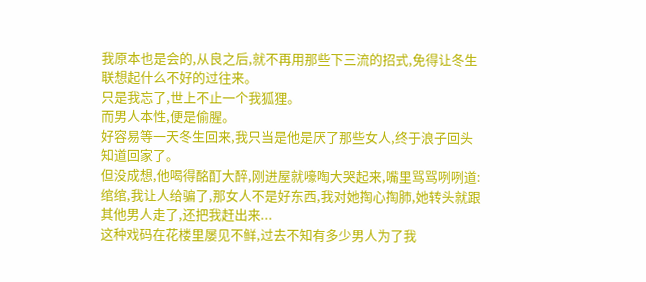我原本也是会的,从良之后,就不再用那些下三流的招式,免得让冬生联想起什么不好的过往来。
只是我忘了,世上不止一个我狐狸。
而男人本性,便是偷腥。
好容易等一天冬生回来,我只当是他是厌了那些女人,终于浪子回头知道回家了。
但没成想,他喝得酩酊大醉,刚进屋就嚎啕大哭起来,嘴里骂骂咧咧道:绾绾,我让人给骗了,那女人不是好东西,我对她掏心掏肺,她转头就跟其他男人走了,还把我赶出来...
这种戏码在花楼里屡见不鲜,过去不知有多少男人为了我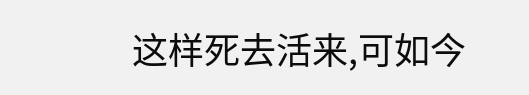这样死去活来,可如今